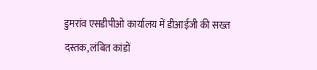डुमरांव एसडीपीओ कार्यालय में डीआईजी की सख्त दस्तक, लंबित कांडों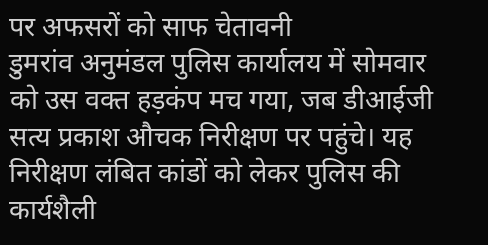पर अफसरों को साफ चेतावनी
डुमरांव अनुमंडल पुलिस कार्यालय में सोमवार को उस वक्त हड़कंप मच गया, जब डीआईजी सत्य प्रकाश औचक निरीक्षण पर पहुंचे। यह निरीक्षण लंबित कांडों को लेकर पुलिस की कार्यशैली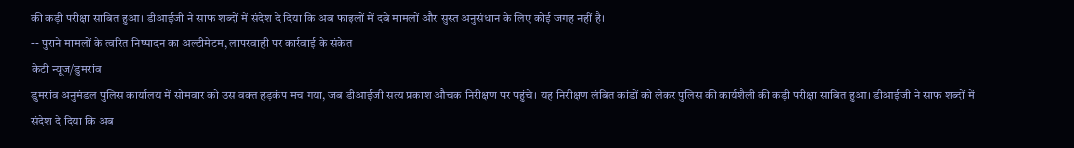की कड़ी परीक्षा साबित हुआ। डीआईजी ने साफ शब्दों में संदेश दे दिया कि अब फाइलों में दबे मामलों और सुस्त अनुसंधान के लिए कोई जगह नहीं है।
-- पुराने मामलों के त्वरित निष्पादन का अल्टीमेटम, लापरवाही पर कार्रवाई के संकेत
केटी न्यूज/डुमरांव
डुमरांव अनुमंडल पुलिस कार्यालय में सोमवार को उस वक्त हड़कंप मच गया, जब डीआईजी सत्य प्रकाश औचक निरीक्षण पर पहुंचे। यह निरीक्षण लंबित कांडों को लेकर पुलिस की कार्यशैली की कड़ी परीक्षा साबित हुआ। डीआईजी ने साफ शब्दों में संदेश दे दिया कि अब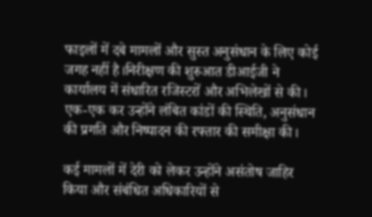फाइलों में दबे मामलों और सुस्त अनुसंधान के लिए कोई जगह नहीं है।निरीक्षण की शुरुआत डीआईजी ने कार्यालय में संधारित रजिस्टरों और अभिलेखों से की। एक-एक कर उन्होंने लंबित कांडों की स्थिति, अनुसंधान की प्रगति और निष्पादन की रफ्तार की समीक्षा की।

कई मामलों में देरी को लेकर उन्होंने असंतोष जाहिर किया और संबंधित अधिकारियों से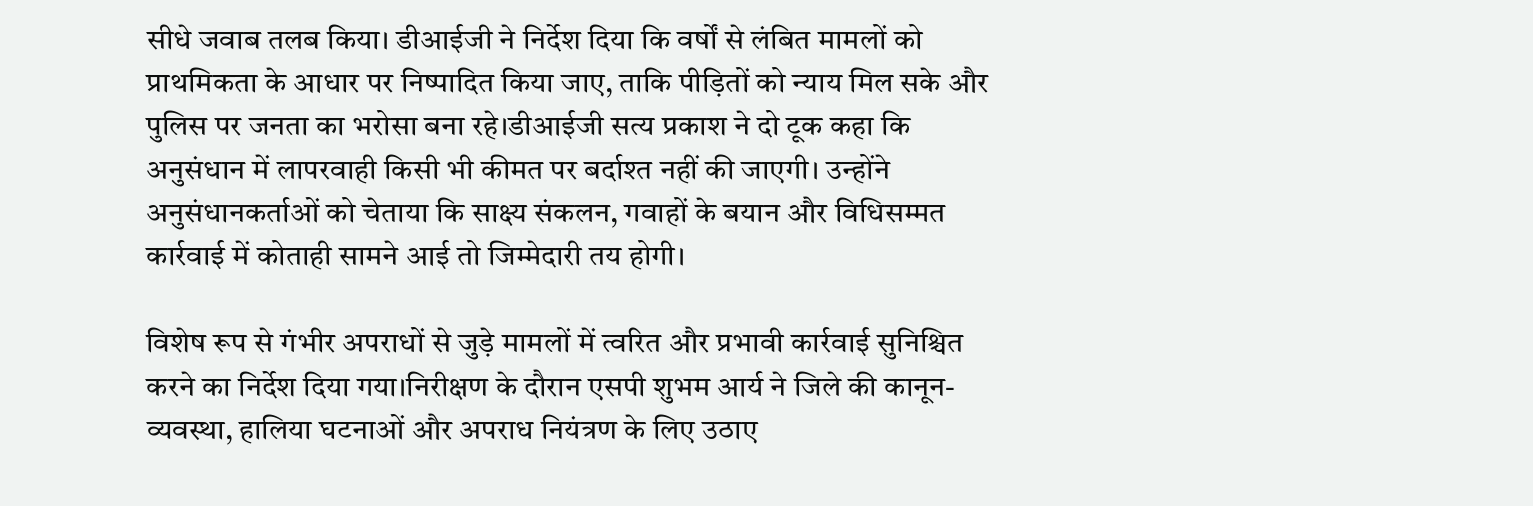सीधे जवाब तलब किया। डीआईजी ने निर्देश दिया कि वर्षों से लंबित मामलों को प्राथमिकता के आधार पर निष्पादित किया जाए, ताकि पीड़ितों को न्याय मिल सके और पुलिस पर जनता का भरोसा बना रहे।डीआईजी सत्य प्रकाश ने दो टूक कहा कि अनुसंधान में लापरवाही किसी भी कीमत पर बर्दाश्त नहीं की जाएगी। उन्होंने अनुसंधानकर्ताओं को चेताया कि साक्ष्य संकलन, गवाहों के बयान और विधिसम्मत कार्रवाई में कोताही सामने आई तो जिम्मेदारी तय होगी।

विशेष रूप से गंभीर अपराधों से जुड़े मामलों में त्वरित और प्रभावी कार्रवाई सुनिश्चित करने का निर्देश दिया गया।निरीक्षण के दौरान एसपी शुभम आर्य ने जिले की कानून-व्यवस्था, हालिया घटनाओं और अपराध नियंत्रण के लिए उठाए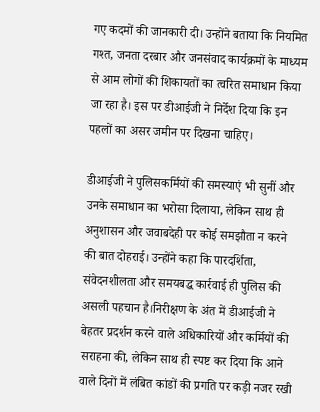गए कदमों की जानकारी दी। उन्होंने बताया कि नियमित गश्त, जनता दरबार और जनसंवाद कार्यक्रमों के माध्यम से आम लोगों की शिकायतों का त्वरित समाधान किया जा रहा है। इस पर डीआईजी ने निर्देश दिया कि इन पहलों का असर जमीन पर दिखना चाहिए।

डीआईजी ने पुलिसकर्मियों की समस्याएं भी सुनीं और उनके समाधान का भरोसा दिलाया, लेकिन साथ ही अनुशासन और जवाबदेही पर कोई समझौता न करने की बात दोहराई। उन्होंने कहा कि पारदर्शिता, संवेदनशीलता और समयबद्ध कार्रवाई ही पुलिस की असली पहचान है।निरीक्षण के अंत में डीआईजी ने बेहतर प्रदर्शन करने वाले अधिकारियों और कर्मियों की सराहना की, लेकिन साथ ही स्पष्ट कर दिया कि आने वाले दिनों में लंबित कांडों की प्रगति पर कड़ी नजर रखी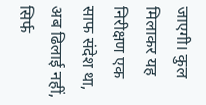जाएगी। कुल मिलाकर यह निरीक्षण एक साफ संदेश था, अब ढिलाई नहीं, सिर्फ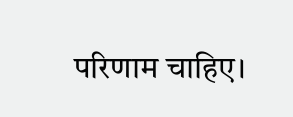परिणाम चाहिए।